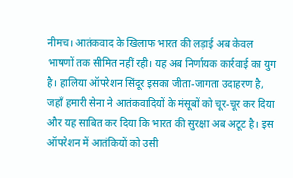नीमच। आतंकवाद के खिलाफ भारत की लड़ाई अब केवल भाषणों तक सीमित नहीं रही। यह अब निर्णायक कार्रवाई का युग है। हालिया ऑपरेशन सिंदूर इसका जीता-जागता उदाहरण है, जहाँ हमारी सेना ने आतंकवादियों के मंसूबों को चूर-चूर कर दिया और यह साबित कर दिया कि भारत की सुरक्षा अब अटूट है। इस ऑपरेशन में आतंकियों को उसी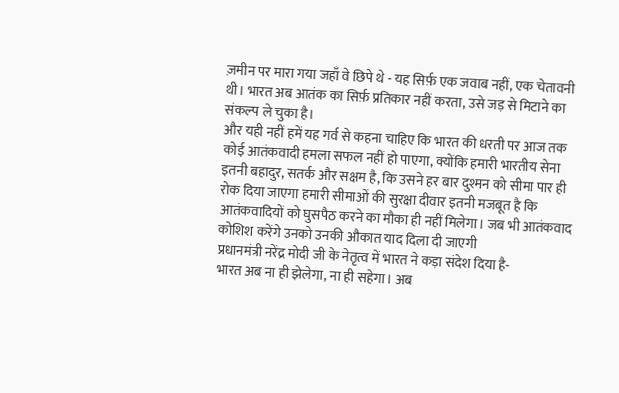ज़मीन पर मारा गया जहाँ वे छिपे थे - यह सिर्फ़ एक जवाब नहीं, एक चेतावनी थी। भारत अब आतंक का सिर्फ़ प्रतिकार नहीं करता, उसे जड़ से मिटाने का संकल्प ले चुका है।
और यही नहीं हमें यह गर्व से कहना चाहिए कि भारत की धरती पर आज तक कोई आतंकवादी हमला सफल नहीं हो पाएगा, क्योंकि हमारी भारतीय सेना इतनी बहादुर, सतर्क और सक्षम है, कि उसने हर बार दुश्मन को सीमा पार ही रोक दिया जाएगा हमारी सीमाओं की सुरक्षा दीवार इतनी मजबूत है कि आतंकवादियों को घुसपैठ करने का मौका ही नहीं मिलेगा। जब भी आतंकवाद कोशिश करेंगे उनको उनकी औकात याद दिला दी जाएगी
प्रधानमंत्री नरेंद्र मोदी जी के नेतृत्व में भारत ने कड़ा संदेश दिया है-
भारत अब ना ही झेलेगा, ना ही सहेगा। अब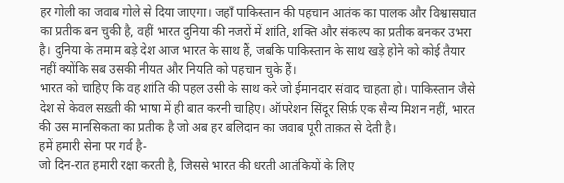हर गोली का जवाब गोले से दिया जाएगा। जहाँ पाकिस्तान की पहचान आतंक का पालक और विश्वासघात का प्रतीक बन चुकी है, वहीं भारत दुनिया की नजरों में शांति, शक्ति और संकल्प का प्रतीक बनकर उभरा है। दुनिया के तमाम बड़े देश आज भारत के साथ हैं, जबकि पाकिस्तान के साथ खड़े होने को कोई तैयार नहीं क्योंकि सब उसकी नीयत और नियति को पहचान चुके हैं।
भारत को चाहिए कि वह शांति की पहल उसी के साथ करे जो ईमानदार संवाद चाहता हो। पाकिस्तान जैसे देश से केवल सख़्ती की भाषा में ही बात करनी चाहिए। ऑपरेशन सिंदूर सिर्फ़ एक सैन्य मिशन नहीं, भारत की उस मानसिकता का प्रतीक है जो अब हर बलिदान का जवाब पूरी ताक़त से देती है।
हमें हमारी सेना पर गर्व है-
जो दिन-रात हमारी रक्षा करती है, जिससे भारत की धरती आतंकियों के लिए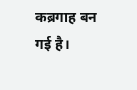कब्रगाह बन गई है।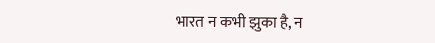भारत न कभी झुका है, न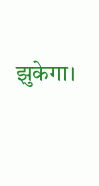झुकेगा।